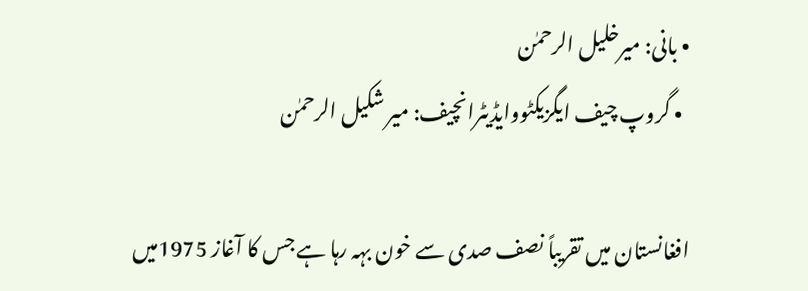• بانی: میرخلیل الرحمٰن
  • گروپ چیف ایگزیکٹووایڈیٹرانچیف: میر شکیل الرحمٰن

افغانستان میں تقریباً نصف صدی سے خون بہہ رہا ہے جس کا آغاز 1975میں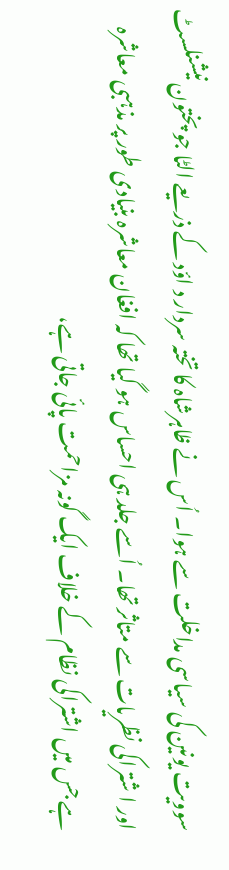سوویت یونین کی سیاسی مداخلت سے ہوا۔ اُس نے ظاہرشاہ کا تختہ سردار د اؤد کے ذریعے الٹا جو پختون نیشنلسٹ اور ا شتراکی نظریات سے متاثر تھا۔ اُسے جلد ہی احساس ہو گیا تھا کہ افغان معاشرہ بنیادی طور پر مذہبی معاشرہ ہے جس میں اشتراکی نظام کے خلاف ایک گونہ مزاحمت پائی جاتی ہے،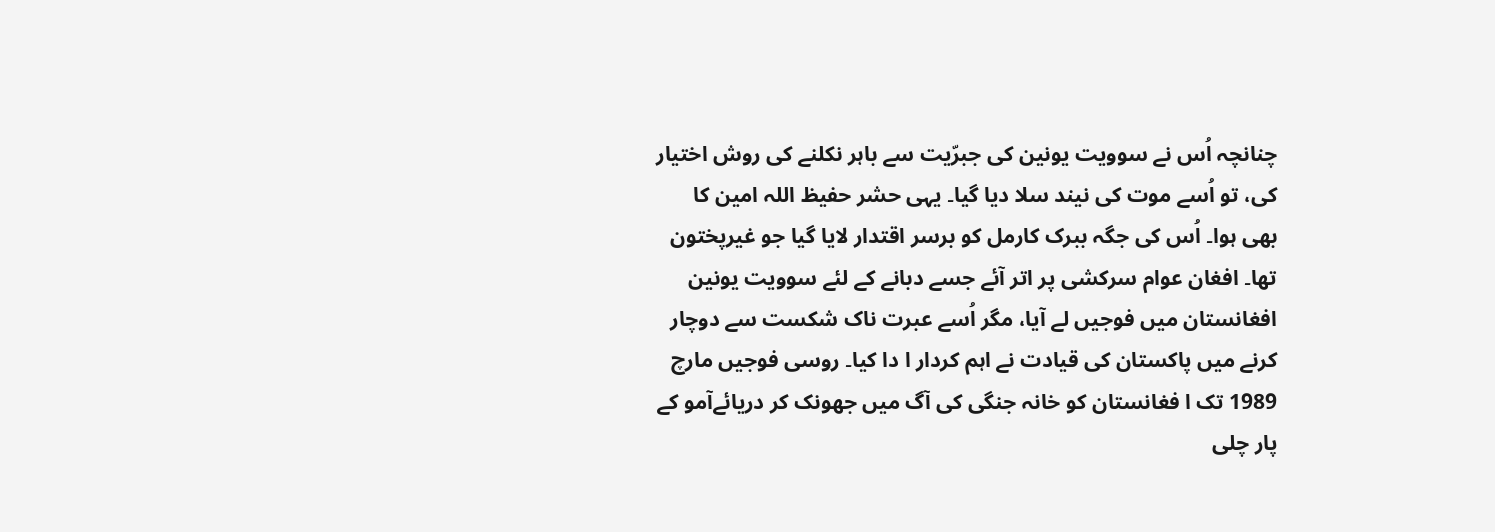چنانچہ اُس نے سوویت یونین کی جبرّیت سے باہر نکلنے کی روش اختیار کی، تو اُسے موت کی نیند سلا دیا گیا۔ یہی حشر حفیظ اللہ امین کا بھی ہوا۔ اُس کی جگہ ببرک کارمل کو برسر اقتدار لایا گیا جو غیرپختون تھا۔ افغان عوام سرکشی پر اتر آئے جسے دبانے کے لئے سوویت یونین افغانستان میں فوجیں لے آیا، مگر اُسے عبرت ناک شکست سے دوچار کرنے میں پاکستان کی قیادت نے اہم کردار ا دا کیا۔ روسی فوجیں مارچ 1989 تک ا فغانستان کو خانہ جنگی کی آگ میں جھونک کر دریائےآمو کے پار چلی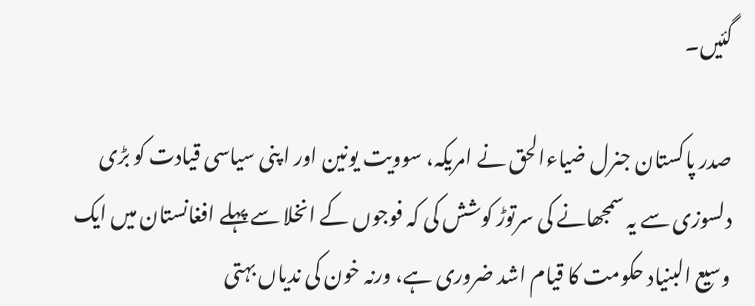گئیں۔

صدر پاکستان جنرل ضیاءالحق نے امریکہ، سوویت یونین اور ا پنی سیاسی قیادت کو بڑی دلسوزی سے یہ سمجھانے کی سرتوڑ کوشش کی کہ فوجوں کے انخلا سے پہلے افغانستان میں ایک وسیع البنیاد حکومت کا قیام اشد ضروری ہے، ورنہ خون کی ندیاں بہتی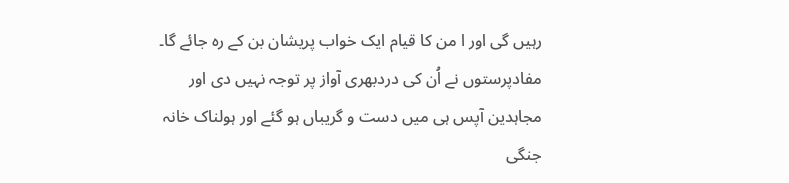رہیں گی اور ا من کا قیام ایک خواب پریشان بن کے رہ جائے گا۔ مفادپرستوں نے اُن کی دردبھری آواز پر توجہ نہیں دی اور مجاہدین آپس ہی میں دست و گریباں ہو گئے اور ہولناک خانہ جنگی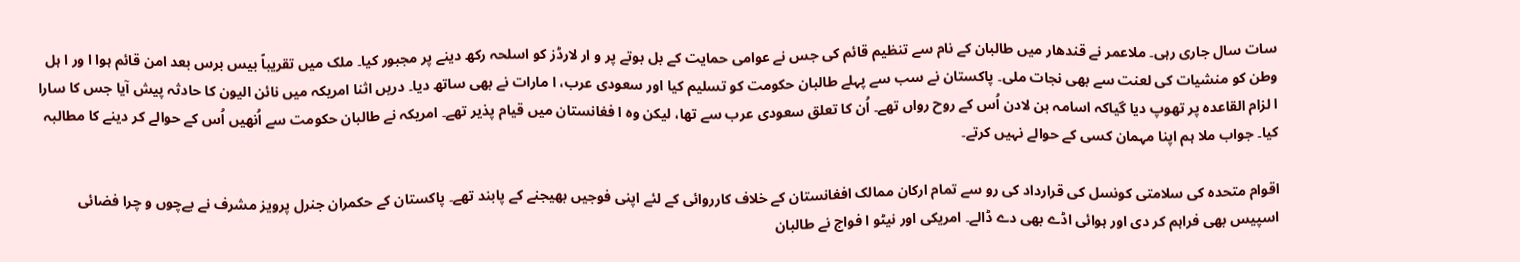سات سال جاری رہی۔ ملاعمر نے قندھار میں طالبان کے نام سے تنظیم قائم کی جس نے عوامی حمایت کے بل بوتے پر و ار لارڈز کو اسلحہ رکھ دینے پر مجبور کیا۔ ملک میں تقریباً بیس برس بعد امن قائم ہوا ا ور ا ہل وطن کو منشیات کی لعنت سے بھی نجات ملی۔ پاکستان نے سب سے پہلے طالبان حکومت کو تسلیم کیا اور سعودی عرب، ا مارات نے بھی ساتھ دیا۔ دریں اثنا امریکہ میں نائن الیون کا حادثہ پیش آیا جس کا سارا ا لزام القاعدہ پر تھوپ دیا گیاکہ اسامہ بن لادن اُس کے روح رواں تھے۔ اُن کا تعلق سعودی عرب سے تھا، لیکن وہ ا فغانستان میں قیام پذیر تھے۔ امریکہ نے طالبان حکومت سے اُنھیں اُس کے حوالے کر دینے کا مطالبہ کیا۔ جواب ملا ہم اپنا مہمان کسی کے حوالے نہیں کرتے۔

اقوام متحدہ کی سلامتی کونسل کی قرارداد کی رو سے تمام ارکان ممالک افغانستان کے خلاف کارروائی کے لئے اپنی فوجیں بھیجنے کے پابند تھے۔ پاکستان کے حکمران جنرل پرویز مشرف نے بےچوں و چرا فضائی اسپیس بھی فراہم کر دی اور ہوائی اڈے بھی دے ڈالے۔ امریکی اور نیٹو ا فواج نے طالبان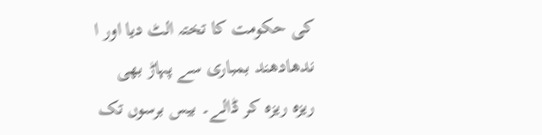کی حکومت کا تختہ الٹ دیا اور ا ندھادھند بمباری سے پہاڑ بھی ریزہ ریزہ کر ڈالے۔ بیس برسوں تک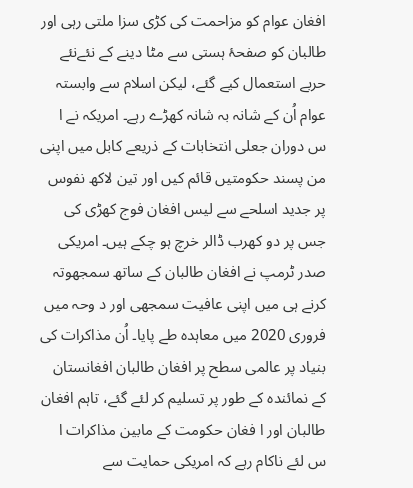افغان عوام کو مزاحمت کی کڑی سزا ملتی رہی اور طالبان کو صفحۂ ہستی سے مٹا دینے کے نئےنئے حربے استعمال کیے گئے، لیکن اسلام سے وابستہ عوام اُن کے شانہ بہ شانہ کھڑے رہے۔ امریکہ نے ا س دوران جعلی انتخابات کے ذریعے کابل میں اپنی من پسند حکومتیں قائم کیں اور تین لاکھ نفوس پر جدید اسلحے سے لیس افغان فوج کھڑی کی جس پر دو کھرب ڈالر خرچ ہو چکے ہیں۔ امریکی صدر ٹرمپ نے افغان طالبان کے ساتھ سمجھوتہ کرنے ہی میں اپنی عافیت سمجھی اور د وحہ میں فروری 2020 میں معاہدہ طے پایا۔ اُن مذاکرات کی بنیاد پر عالمی سطح پر افغان طالبان افغانستان کے نمائندہ کے طور پر تسلیم کر لئے گئے، تاہم افغان طالبان اور ا فغان حکومت کے مابین مذاکرات ا س لئے ناکام رہے کہ امریکی حمایت سے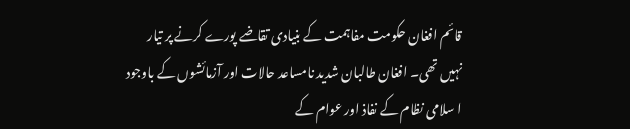قائم افغان حکومت مفاہمت کے بنیادی تقاضے پورے کرنے پر تیار نہیں تھی۔ افغان طالبان شدید نامساعد حالات اور آزمائشوں کے باوجود ا سلامی نظام کے نفاذ اور عوام کے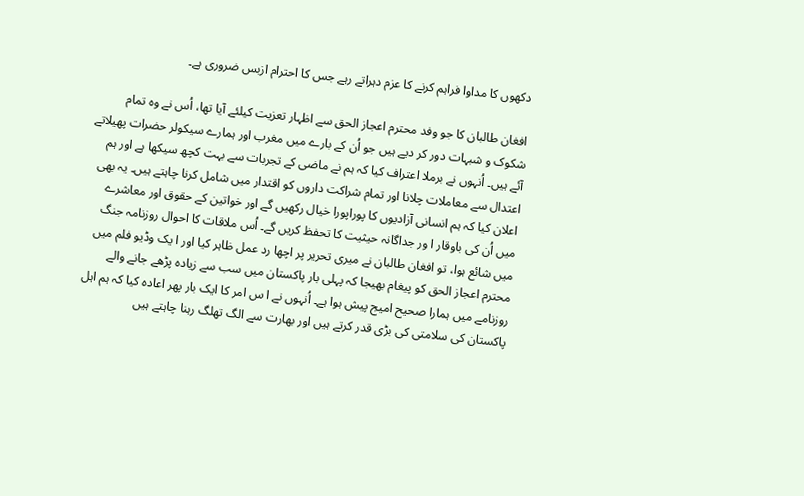دکھوں کا مداوا فراہم کرنے کا عزم دہراتے رہے جس کا احترام ازبس ضروری ہے۔

افغان طالبان کا جو وفد محترم اعجاز الحق سے اظہار تعزیت کیلئے آیا تھا، اُس نے وہ تمام شکوک و شبہات دور کر دیے ہیں جو اُن کے بارے میں مغرب اور ہمارے سیکولر حضرات پھیلاتے آئے ہیں۔ اُنہوں نے برملا اعتراف کیا کہ ہم نے ماضی کے تجربات سے بہت کچھ سیکھا ہے اور ہم اعتدال سے معاملات چلانا اور تمام شراکت داروں کو اقتدار میں شامل کرنا چاہتے ہیں۔ یہ بھی اعلان کیا کہ ہم انسانی آزادیوں کا پوراپورا خیال رکھیں گے اور خواتین کے حقوق اور معاشرے میں اُن کی باوقار ا ور جداگانہ حیثیت کا تحفظ کریں گے۔ اُس ملاقات کا احوال روزنامہ جنگ میں شائع ہوا، تو افغان طالبان نے میری تحریر پر اچھا رد عمل ظاہر کیا اور ا یک وڈیو فلم میں محترم اعجاز الحق کو پیغام بھیجا کہ پہلی بار پاکستان میں سب سے زیادہ پڑھے جانے والے روزنامے میں ہمارا صحیح امیج پیش ہوا ہے۔ اُنہوں نے ا س امر کا ایک بار پھر اعادہ کیا کہ ہم اہل پاکستان کی سلامتی کی بڑی قدر کرتے ہیں اور بھارت سے الگ تھلگ رہنا چاہتے ہیں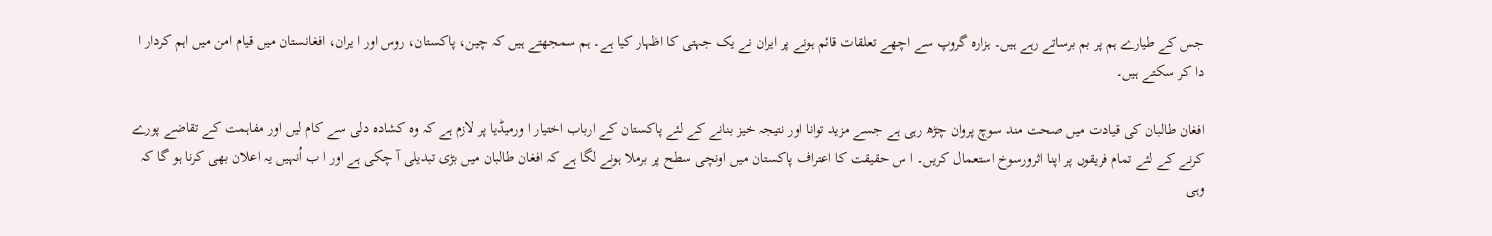جس کے طیارے ہم پر بم برساتے رہے ہیں۔ ہزارہ گروپ سے اچھے تعلقات قائم ہونے پر ایران نے یک جہتی کا اظہار کیا ہے۔ ہم سمجھتے ہیں کہ چین، پاکستان، روس اور ا یران، افغانستان میں قیام امن میں اہم کردار ا دا کر سکتے ہیں۔

افغان طالبان کی قیادت میں صحت مند سوچ پروان چڑھ رہی ہے جسے مزید توانا اور نتیجہ خیز بنانے کے لئے پاکستان کے ارباب اختیار ا ورمیڈیا پر لازم ہے کہ وہ کشادہ دلی سے کام لیں اور مفاہمت کے تقاضے پورے کرنے کے لئے تمام فریقوں پر اپنا اثرورسوخ استعمال کریں۔ ا س حقیقت کا اعتراف پاکستان میں اونچی سطح پر برملا ہونے لگا ہے کہ افغان طالبان میں بڑی تبدیلی آ چکی ہے اور ا ب اُنہیں یہ اعلان بھی کرنا ہو گا کہ وہی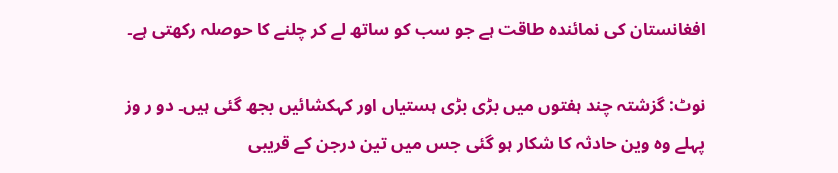افغانستان کی نمائندہ طاقت ہے جو سب کو ساتھ لے کر چلنے کا حوصلہ رکھتی ہے۔

نوٹ: گزشتہ چند ہفتوں میں بڑی بڑی ہستیاں اور کہکشائیں بجھ گئی ہیں۔ دو ر وز پہلے وہ وین حادثہ کا شکار ہو گئی جس میں تین درجن کے قریبی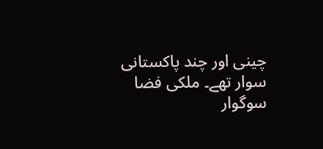چینی اور چند پاکستانی سوار تھے۔ ملکی فضا سوگوار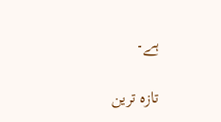ہے۔

تازہ ترین